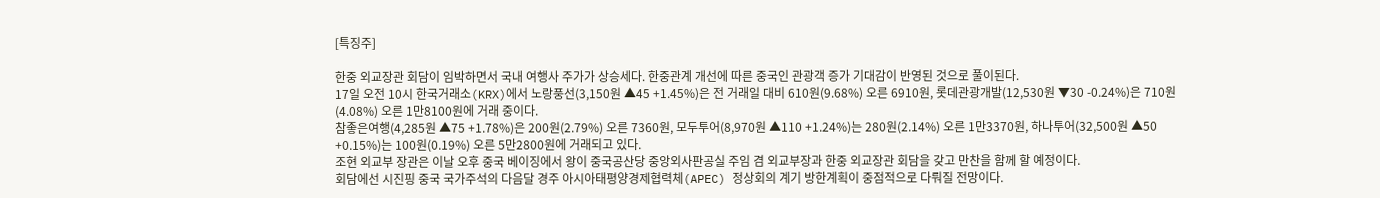[특징주]

한중 외교장관 회담이 임박하면서 국내 여행사 주가가 상승세다. 한중관계 개선에 따른 중국인 관광객 증가 기대감이 반영된 것으로 풀이된다.
17일 오전 10시 한국거래소(KRX)에서 노랑풍선(3,150원 ▲45 +1.45%)은 전 거래일 대비 610원(9.68%) 오른 6910원, 롯데관광개발(12,530원 ▼30 -0.24%)은 710원(4.08%) 오른 1만8100원에 거래 중이다.
참좋은여행(4,285원 ▲75 +1.78%)은 200원(2.79%) 오른 7360원, 모두투어(8,970원 ▲110 +1.24%)는 280원(2.14%) 오른 1만3370원, 하나투어(32,500원 ▲50 +0.15%)는 100원(0.19%) 오른 5만2800원에 거래되고 있다.
조현 외교부 장관은 이날 오후 중국 베이징에서 왕이 중국공산당 중앙외사판공실 주임 겸 외교부장과 한중 외교장관 회담을 갖고 만찬을 함께 할 예정이다.
회담에선 시진핑 중국 국가주석의 다음달 경주 아시아태평양경제협력체(APEC) 정상회의 계기 방한계획이 중점적으로 다뤄질 전망이다.